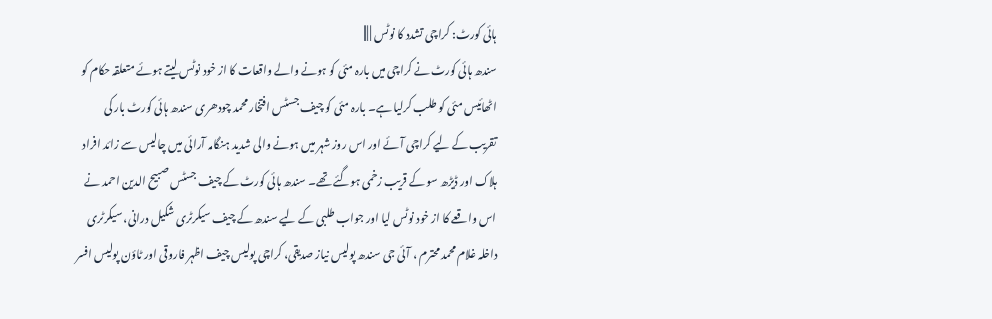ہائی کورٹ: کراچی تشدد کا نوٹس | |||
سندھ ہائی کورٹ نے کراچی میں بارہ مئی کو ہونے والے واقعات کا از خود نوٹس لیتے ہوئے متعلقہ حکام کو اٹھائیس مئی کو طلب کرلیا ہے۔ بارہ مئی کو چیف جسٹس افتخار محمد چودھری سندھ ہائی کورٹ بار کی تقریب کے لیے کراچی آئے اور اس روز شہر میں ہونے والی شدید ہنگامہ آرائی میں چالیس سے زائد افراد ہلاک اور ڈیڑھ سو کے قریب زخمی ہوگئے تھے۔ سندھ ہائی کورٹ کے چیف جسٹس صبیح الدین احمد نے اس واقعے کا از خود نوٹس لیا اور جواب طلبی کے لیے سندھ کے چیف سیکرٹری شکیل درانی، سیکرٹری داخلہ غلام محمد محترم ، آئی جی سندھ پولیس نیاز صدیقی، کراچی پولیس چیف اظہر فاروقی اور ٹاؤن پولیس افسر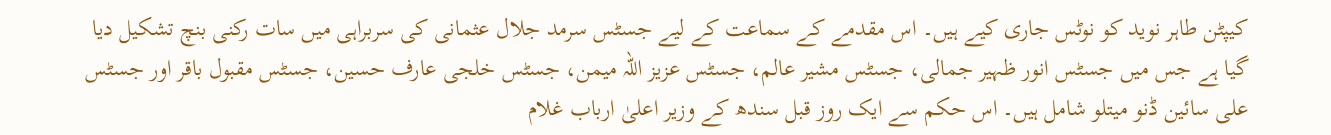کیپٹن طاہر نوید کو نوٹس جاری کیے ہیں۔ اس مقدمے کے سماعت کے لیے جسٹس سرمد جلال عثمانی کی سربراہی میں سات رکنی بنچ تشکیل دیا گیا ہے جس میں جسٹس انور ظہیر جمالی، جسٹس مشیر عالم، جسٹس عزیز اللہ میمن، جسٹس خلجی عارف حسین، جسٹس مقبول باقر اور جسٹس علی سائین ڈنو میتلو شامل ہیں۔ اس حکم سے ایک روز قبل سندھ کے وزیر اعلیٰ ارباب غلام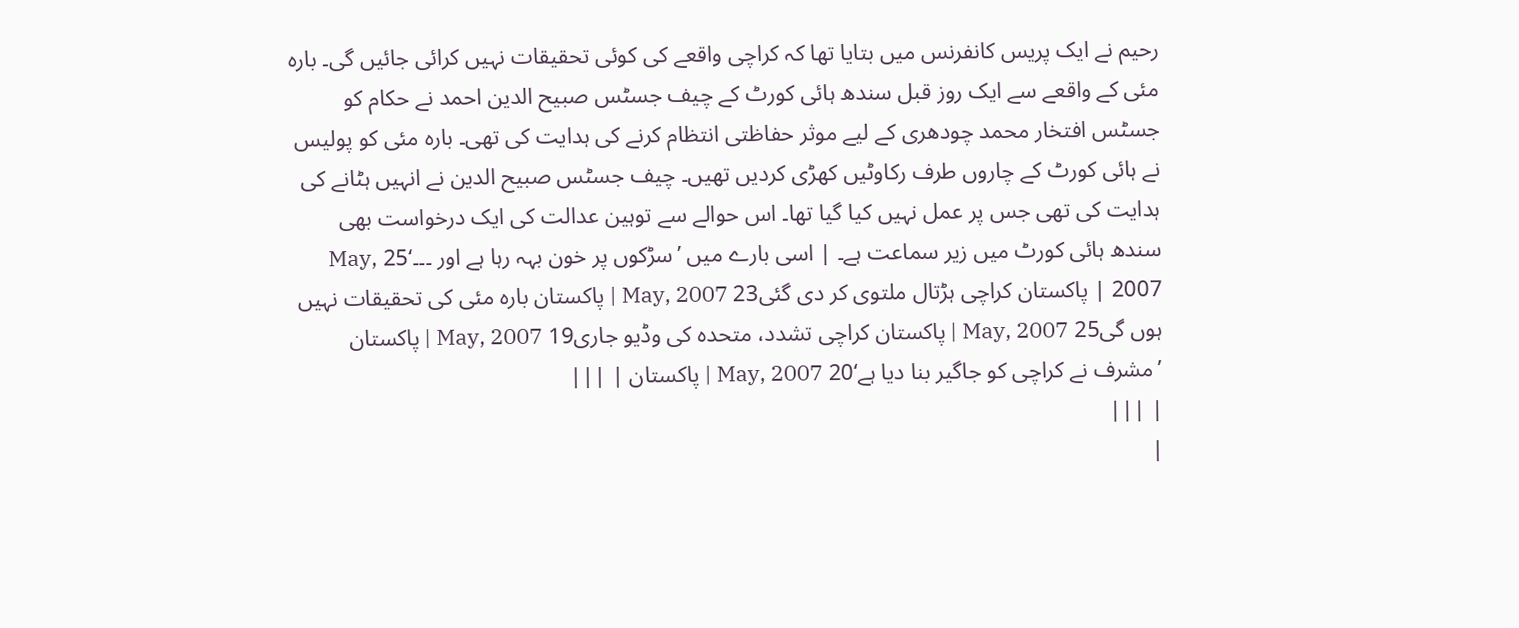رحیم نے ایک پریس کانفرنس میں بتایا تھا کہ کراچی واقعے کی کوئی تحقیقات نہیں کرائی جائیں گی۔ بارہ مئی کے واقعے سے ایک روز قبل سندھ ہائی کورٹ کے چیف جسٹس صبیح الدین احمد نے حکام کو جسٹس افتخار محمد چودھری کے لیے موثر حفاظتی انتظام کرنے کی ہدایت کی تھی۔ بارہ مئی کو پولیس نے ہائی کورٹ کے چاروں طرف رکاوٹیں کھڑی کردیں تھیں۔ چیف جسٹس صبیح الدین نے انہیں ہٹانے کی ہدایت کی تھی جس پر عمل نہیں کیا گیا تھا۔ اس حوالے سے توہین عدالت کی ایک درخواست بھی سندھ ہائی کورٹ میں زیر سماعت ہے۔ | اسی بارے میں ’سڑکوں پر خون بہہ رہا ہے اور ۔۔۔‘25 May, 2007 | پاکستان کراچی ہڑتال ملتوی کر دی گئی23 May, 2007 | پاکستان بارہ مئی کی تحقیقات نہیں ہوں گی25 May, 2007 | پاکستان کراچی تشدد، متحدہ کی وڈیو جاری19 May, 2007 | پاکستان ’مشرف نے کراچی کو جاگیر بنا دیا ہے‘20 May, 2007 | پاکستان | |||
| |||
|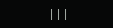|||